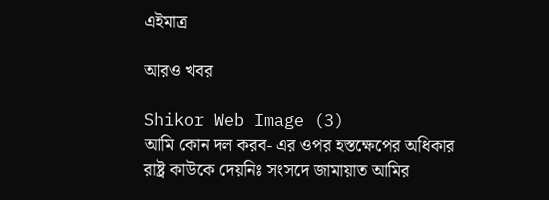এইমাত্র

আরও খবর

Shikor Web Image (3)
আমি কোন দল করব- এর ওপর হস্তক্ষেপের অধিকার রাষ্ট্র কাউকে দেয়নিঃ সংসদে জামায়াত আমির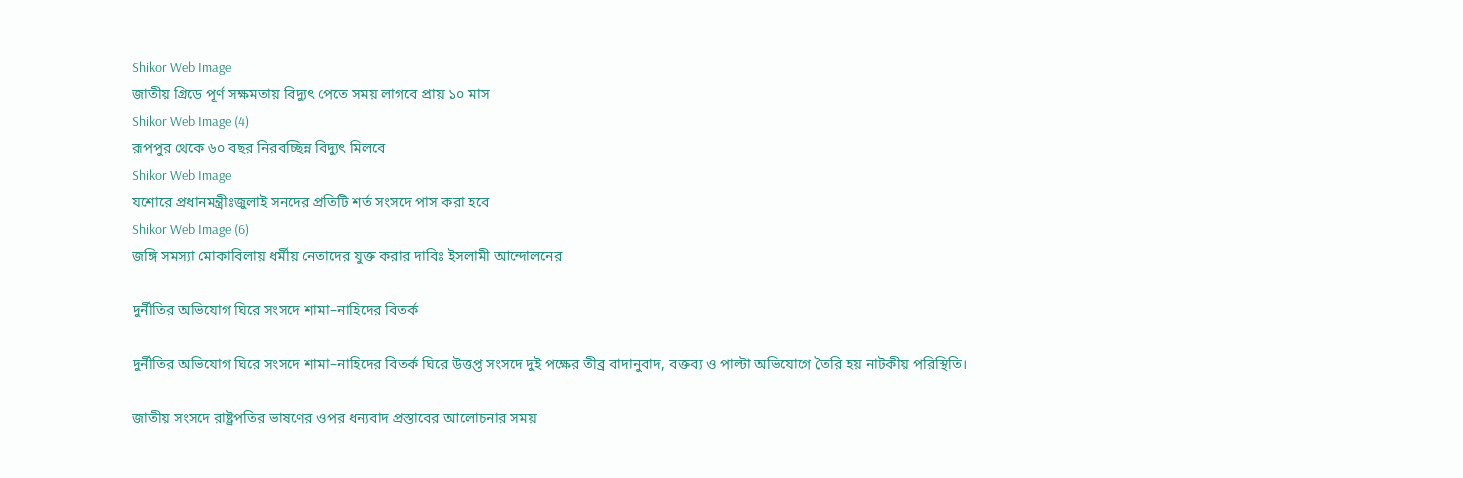Shikor Web Image
জাতীয় গ্রিডে পূর্ণ সক্ষমতায় বিদ্যুৎ পেতে সময় লাগবে প্রায় ১০ মাস
Shikor Web Image (4)
রূপপুর থেকে ৬০ বছর নিরবচ্ছিন্ন বিদ্যুৎ মিলবে
Shikor Web Image
যশোরে প্রধানমন্ত্রীঃজুলাই সনদের প্রতিটি শর্ত সংসদে পাস করা হবে
Shikor Web Image (6)
জঙ্গি সমস্যা মোকাবিলায় ধর্মীয় নেতাদের যুক্ত করার দাবিঃ ইসলামী আন্দোলনের

দুর্নীতির অভিযোগ ঘিরে সংসদে শামা–নাহিদের বিতর্ক

দুর্নীতির অভিযোগ ঘিরে সংসদে শামা–নাহিদের বিতর্ক ঘিরে উত্তপ্ত সংসদে দুই পক্ষের তীব্র বাদানুবাদ, বক্তব্য ও পাল্টা অভিযোগে তৈরি হয় নাটকীয় পরিস্থিতি।

জাতীয় সংসদে রাষ্ট্রপতির ভাষণের ওপর ধন্যবাদ প্রস্তাবের আলোচনার সময়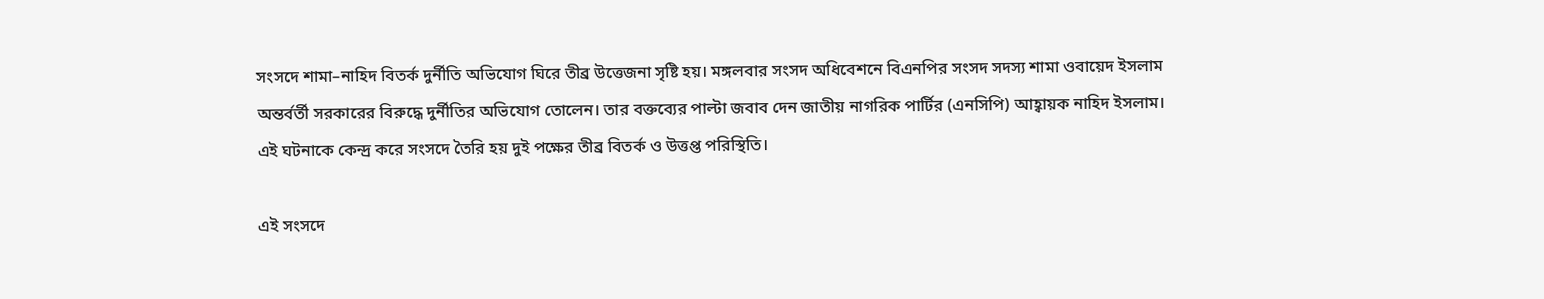সংসদে শামা–নাহিদ বিতর্ক দুর্নীতি অভিযোগ ঘিরে তীব্র উত্তেজনা সৃষ্টি হয়। মঙ্গলবার সংসদ অধিবেশনে বিএনপির সংসদ সদস্য শামা ওবায়েদ ইসলাম অন্তর্বর্তী সরকারের বিরুদ্ধে দুর্নীতির অভিযোগ তোলেন। তার বক্তব্যের পাল্টা জবাব দেন জাতীয় নাগরিক পার্টির (এনসিপি) আহ্বায়ক নাহিদ ইসলাম। এই ঘটনাকে কেন্দ্র করে সংসদে তৈরি হয় দুই পক্ষের তীব্র বিতর্ক ও উত্তপ্ত পরিস্থিতি।

এই সংসদে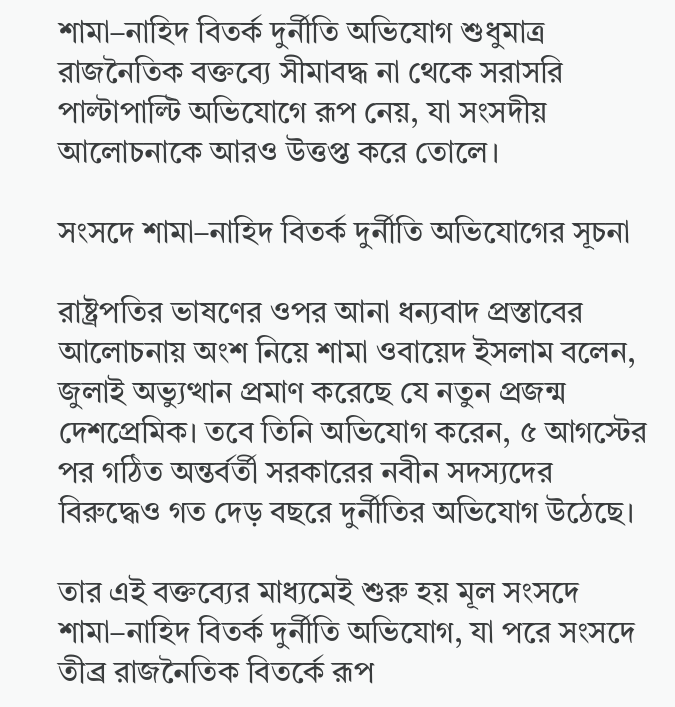শামা–নাহিদ বিতর্ক দুর্নীতি অভিযোগ শুধুমাত্র রাজনৈতিক বক্তব্যে সীমাবদ্ধ না থেকে সরাসরি পাল্টাপাল্টি অভিযোগে রূপ নেয়, যা সংসদীয় আলোচনাকে আরও উত্তপ্ত করে তোলে।

সংসদে শামা–নাহিদ বিতর্ক দুর্নীতি অভিযোগের সূচনা

রাষ্ট্রপতির ভাষণের ওপর আনা ধন্যবাদ প্রস্তাবের আলোচনায় অংশ নিয়ে শামা ওবায়েদ ইসলাম বলেন, জুলাই অভ্যুত্থান প্রমাণ করেছে যে নতুন প্রজন্ম দেশপ্রেমিক। তবে তিনি অভিযোগ করেন, ৫ আগস্টের পর গঠিত অন্তর্বর্তী সরকারের নবীন সদস্যদের বিরুদ্ধেও গত দেড় বছরে দুর্নীতির অভিযোগ উঠেছে।

তার এই বক্তব্যের মাধ্যমেই শুরু হয় মূল সংসদে শামা–নাহিদ বিতর্ক দুর্নীতি অভিযোগ, যা পরে সংসদে তীব্র রাজনৈতিক বিতর্কে রূপ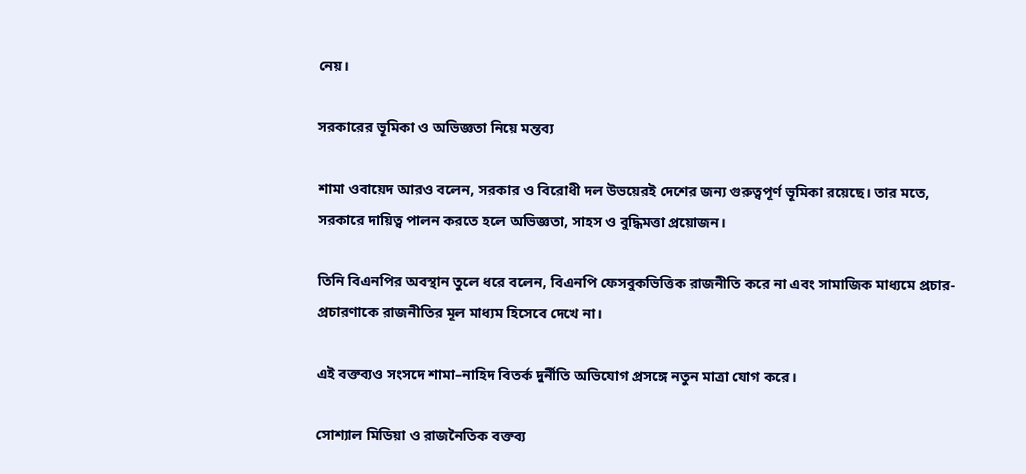নেয়।

সরকারের ভূমিকা ও অভিজ্ঞতা নিয়ে মন্তব্য

শামা ওবায়েদ আরও বলেন, সরকার ও বিরোধী দল উভয়েরই দেশের জন্য গুরুত্বপূর্ণ ভূমিকা রয়েছে। তার মতে, সরকারে দায়িত্ব পালন করতে হলে অভিজ্ঞতা, সাহস ও বুদ্ধিমত্তা প্রয়োজন।

তিনি বিএনপির অবস্থান তুলে ধরে বলেন, বিএনপি ফেসবুকভিত্তিক রাজনীতি করে না এবং সামাজিক মাধ্যমে প্রচার-প্রচারণাকে রাজনীতির মূল মাধ্যম হিসেবে দেখে না।

এই বক্তব্যও সংসদে শামা–নাহিদ বিতর্ক দুর্নীতি অভিযোগ প্রসঙ্গে নতুন মাত্রা যোগ করে।

সোশ্যাল মিডিয়া ও রাজনৈতিক বক্তব্য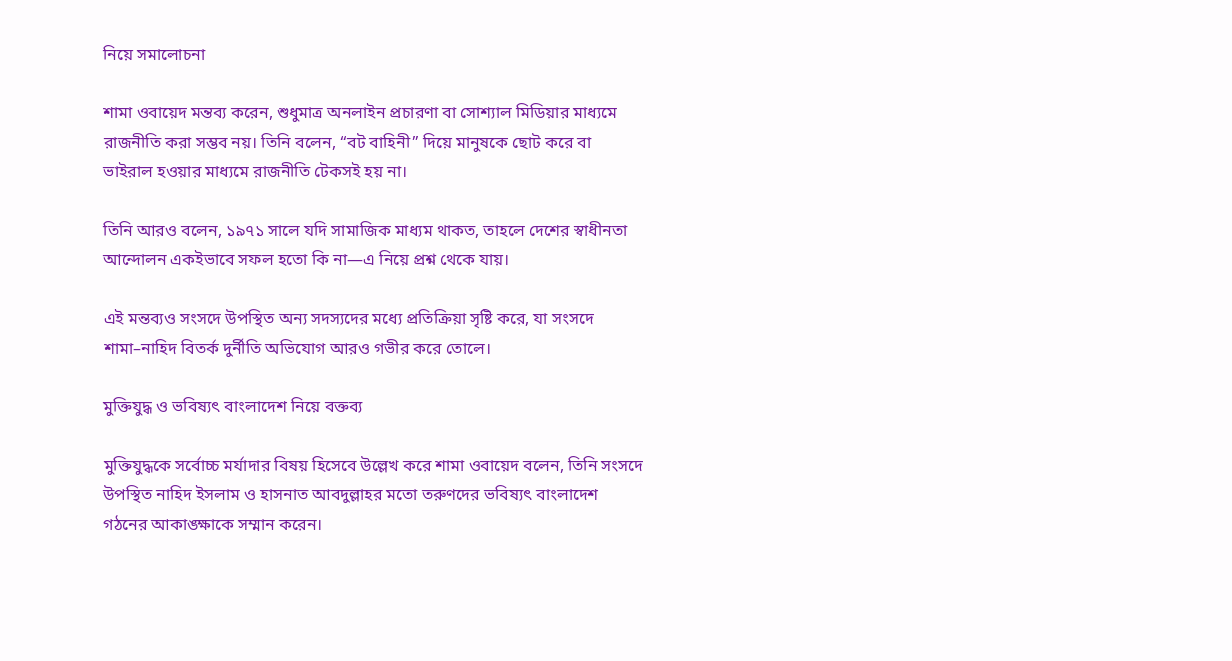নিয়ে সমালোচনা

শামা ওবায়েদ মন্তব্য করেন, শুধুমাত্র অনলাইন প্রচারণা বা সোশ্যাল মিডিয়ার মাধ্যমে রাজনীতি করা সম্ভব নয়। তিনি বলেন, “বট বাহিনী” দিয়ে মানুষকে ছোট করে বা ভাইরাল হওয়ার মাধ্যমে রাজনীতি টেকসই হয় না।

তিনি আরও বলেন, ১৯৭১ সালে যদি সামাজিক মাধ্যম থাকত, তাহলে দেশের স্বাধীনতা আন্দোলন একইভাবে সফল হতো কি না—এ নিয়ে প্রশ্ন থেকে যায়।

এই মন্তব্যও সংসদে উপস্থিত অন্য সদস্যদের মধ্যে প্রতিক্রিয়া সৃষ্টি করে, যা সংসদে শামা–নাহিদ বিতর্ক দুর্নীতি অভিযোগ আরও গভীর করে তোলে।

মুক্তিযুদ্ধ ও ভবিষ্যৎ বাংলাদেশ নিয়ে বক্তব্য

মুক্তিযুদ্ধকে সর্বোচ্চ মর্যাদার বিষয় হিসেবে উল্লেখ করে শামা ওবায়েদ বলেন, তিনি সংসদে উপস্থিত নাহিদ ইসলাম ও হাসনাত আবদুল্লাহর মতো তরুণদের ভবিষ্যৎ বাংলাদেশ গঠনের আকাঙ্ক্ষাকে সম্মান করেন।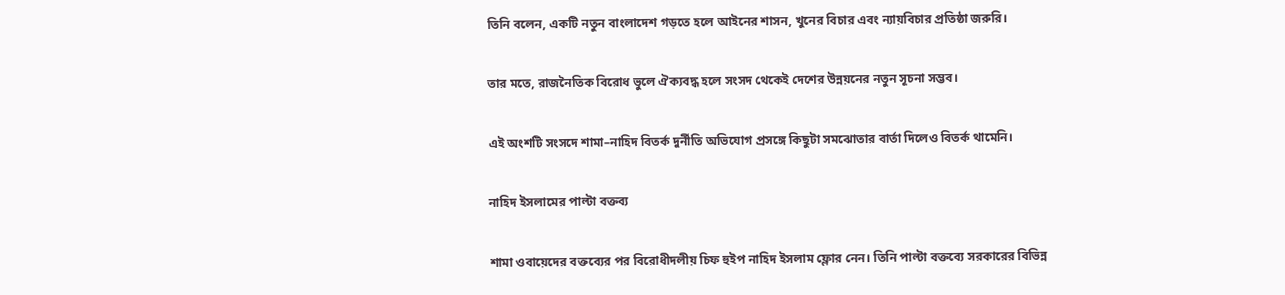তিনি বলেন, একটি নতুন বাংলাদেশ গড়তে হলে আইনের শাসন, খুনের বিচার এবং ন্যায়বিচার প্রতিষ্ঠা জরুরি।

তার মতে, রাজনৈতিক বিরোধ ভুলে ঐক্যবদ্ধ হলে সংসদ থেকেই দেশের উন্নয়নের নতুন সূচনা সম্ভব।

এই অংশটি সংসদে শামা–নাহিদ বিতর্ক দুর্নীতি অভিযোগ প্রসঙ্গে কিছুটা সমঝোতার বার্তা দিলেও বিতর্ক থামেনি।

নাহিদ ইসলামের পাল্টা বক্তব্য

শামা ওবায়েদের বক্তব্যের পর বিরোধীদলীয় চিফ হুইপ নাহিদ ইসলাম ফ্লোর নেন। তিনি পাল্টা বক্তব্যে সরকারের বিভিন্ন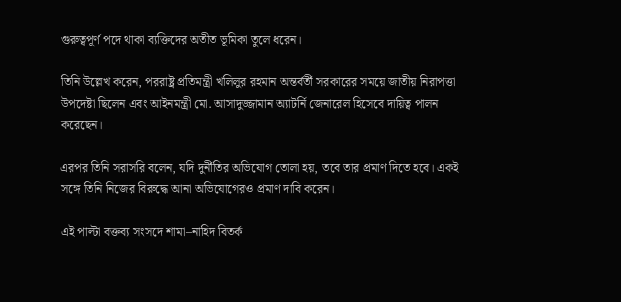গুরুত্বপূর্ণ পদে থাকা ব্যক্তিদের অতীত ভূমিকা তুলে ধরেন।

তিনি উল্লেখ করেন, পররাষ্ট্র প্রতিমন্ত্রী খলিলুর রহমান অন্তর্বর্তী সরকারের সময়ে জাতীয় নিরাপত্তা উপদেষ্টা ছিলেন এবং আইনমন্ত্রী মো. আসাদুজ্জামান অ্যাটর্নি জেনারেল হিসেবে দায়িত্ব পালন করেছেন।

এরপর তিনি সরাসরি বলেন, যদি দুর্নীতির অভিযোগ তোলা হয়, তবে তার প্রমাণ দিতে হবে। একই সঙ্গে তিনি নিজের বিরুদ্ধে আনা অভিযোগেরও প্রমাণ দাবি করেন।

এই পাল্টা বক্তব্য সংসদে শামা–নাহিদ বিতর্ক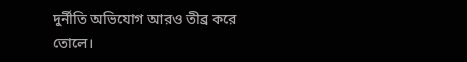দুর্নীতি অভিযোগ আরও তীব্র করে তোলে।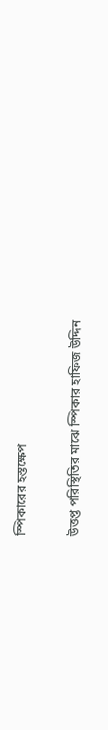স্পিকারের হস্তক্ষেপ

উত্তপ্ত পরিস্থিতির মাঝে স্পিকার হাফিজ উদ্দিন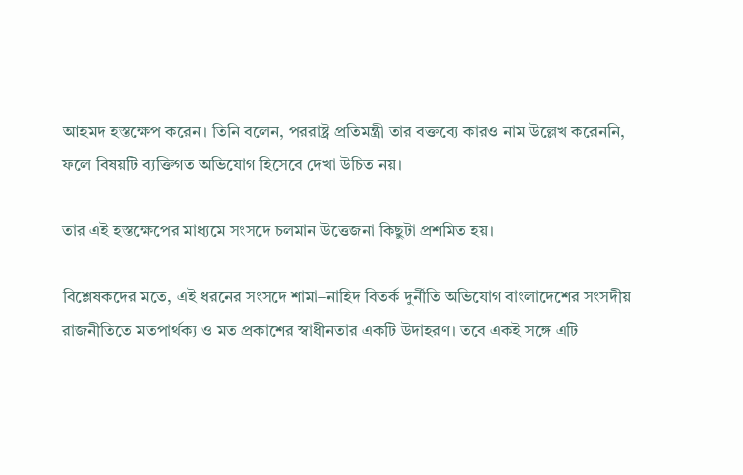আহমদ হস্তক্ষেপ করেন। তিনি বলেন, পররাষ্ট্র প্রতিমন্ত্রী তার বক্তব্যে কারও নাম উল্লেখ করেননি, ফলে বিষয়টি ব্যক্তিগত অভিযোগ হিসেবে দেখা উচিত নয়।

তার এই হস্তক্ষেপের মাধ্যমে সংসদে চলমান উত্তেজনা কিছুটা প্রশমিত হয়।

বিশ্লেষকদের মতে, এই ধরনের সংসদে শামা–নাহিদ বিতর্ক দুর্নীতি অভিযোগ বাংলাদেশের সংসদীয় রাজনীতিতে মতপার্থক্য ও মত প্রকাশের স্বাধীনতার একটি উদাহরণ। তবে একই সঙ্গে এটি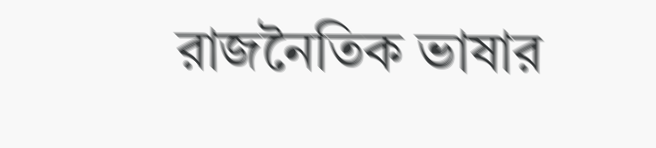রাজনৈতিক ভাষার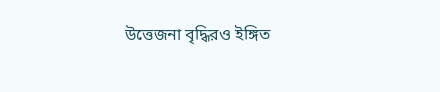উত্তেজনা বৃদ্ধিরও ইঙ্গিত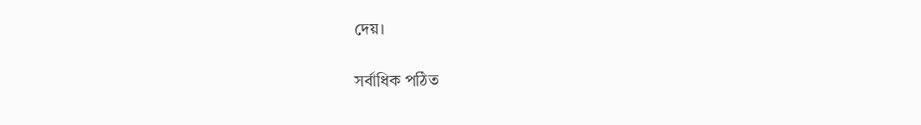দেয়।

সর্বাধিক পঠিত